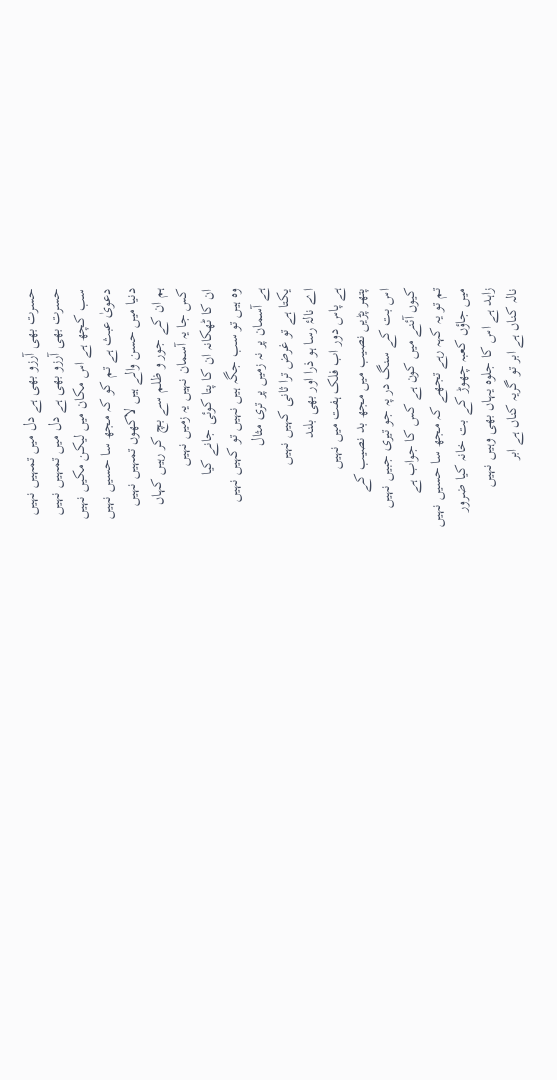حسرت بھی آرزو بھی ہے دل میں تمہیں نہیں
حسرت بھی آرزو بھی ہے دل میں تمہیں نہیں
سب کچھ ہے اس مکان میں لیکن مکیں نہیں
دعویٰ عبث ہے تم کو کہ مجھ سا حسیں نہیں
دنیا میں حسن والے ہیں لاکھوں تمہیں نہیں
ہم ان کے جور و ظلم سے بچ کر رہیں کہاں
کس جا یہ آسمان نہیں یہ زمیں نہیں
ان کا ٹھکانہ ان کا پتا کوئی جانے کیا
وہ ہیں تو سب جگہ ہیں نہیں تو کہیں نہیں
ہے آسمان پر نہ زمیں پر تری مثال
یکتا ہے تو غرض ترا ثانی کہیں نہیں
اے نالۂ رسا ہو ذرا اور بھی بلند
ہے پاس دور اب فلک ہفت میں نہیں
پتھر پڑیں نصیب میں مجھ بد نصیب کے
اس بت کے سنگ در پہ جو تیری جبیں نہیں
کیوں آئنے میں کون ہے کس کا جواب ہے
تم تو یہ کہہ رہے تجھے کہ مجھ سا حسیں نہیں
میں جاؤں کعبہ چھوڑ کے بت خانہ کیا ضرور
زاہد ہے اس کا جلوہ یہاں بھی وہیں نہیں
نالہ کناں ہے ابر تو گریہ کناں ہے ابر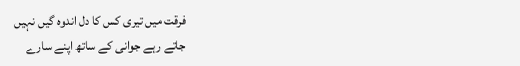فرقت میں تیری کس کا دل اندوہ گیں نہیں
جاتے رہے جوانی کے ساتھ اپنے سارے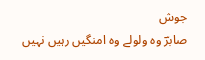جوش
صابرؔ وہ ولولے وہ امنگیں رہیں نہیں